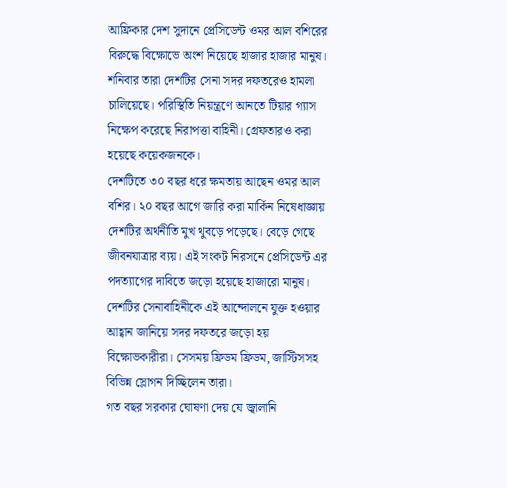আফ্রিকার দেশ সুদানে প্রেসিডেন্ট ওমর আল বশিরের বিরুদ্ধে বিক্ষোভে অংশ নিয়েছে হাজার হাজার মানুষ। শনিবার তারা দেশটির সেনা সদর দফতরেও হামলা চালিয়েছে। পরিস্থিতি নিয়ন্ত্রণে আনতে টিয়ার গ্যাস নিক্ষেপ করেছে নিরাপত্তা বাহিনী। গ্রেফতারও করা হয়েছে কয়েকজনকে।
দেশটিতে ৩০ বছর ধরে ক্ষমতায় আছেন ওমর আল বশির। ২০ বছর আগে জারি করা মার্কিন নিষেধাজ্ঞায় দেশটির অর্থনীতি মুখ থুবড়ে পড়েছে। বেড়ে গেছে জীবনযাত্রার ব্যয়। এই সংকট নিরসনে প্রেসিডেন্ট এর পদত্যাগের দাবিতে জড়ো হয়েছে হাজারো মানুষ। দেশটির সেনাবাহিনীকে এই আন্দোলনে যুক্ত হওয়ার আহ্বান জানিয়ে সদর দফতরে জড়ো হয় বিক্ষোভকারীরা। সেসময় ফ্রিডম ফ্রিডম, জাস্টিসসহ বিভিন্ন স্লোগন দিচ্ছিলেন তারা।
গত বছর সরকার ঘোষণা দেয় যে জ্বালানি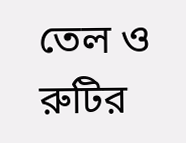তেল ও রুটির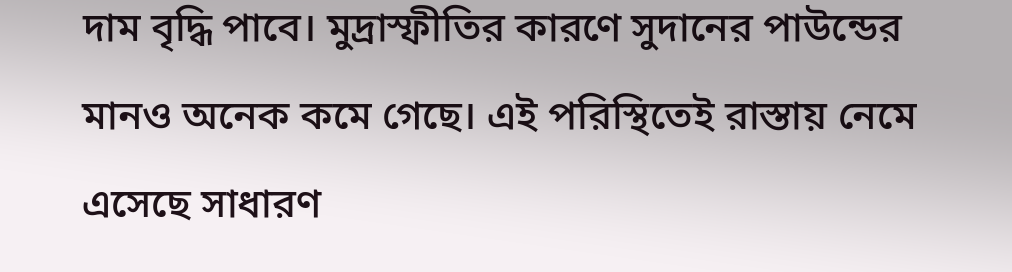দাম বৃদ্ধি পাবে। মুদ্রাস্ফীতির কারণে সুদানের পাউন্ডের মানও অনেক কমে গেছে। এই পরিস্থিতেই রাস্তায় নেমে এসেছে সাধারণ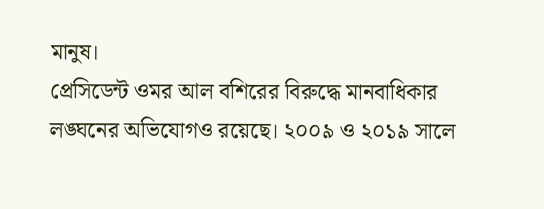মানুষ।
প্রেসিডেন্ট ওমর আল বশিরের বিরুদ্ধে মানবাধিকার লঙ্ঘনের অভিযোগও রয়েছে। ২০০৯ ও ২০১৯ সালে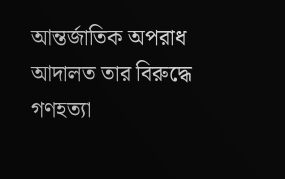আন্তর্জাতিক অপরাধ আদালত তার বিরুদ্ধে গণহত্যা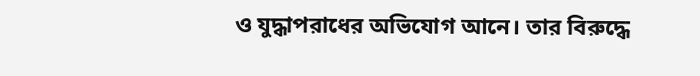ও যুদ্ধাপরাধের অভিযোগ আনে। তার বিরুদ্ধে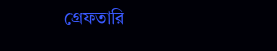গ্রেফতারি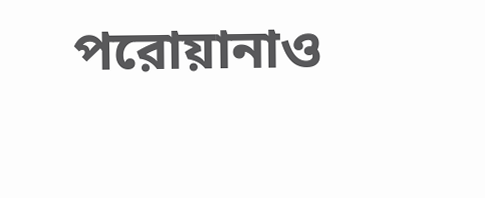পরোয়ানাও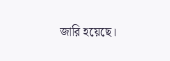জারি হয়েছে।